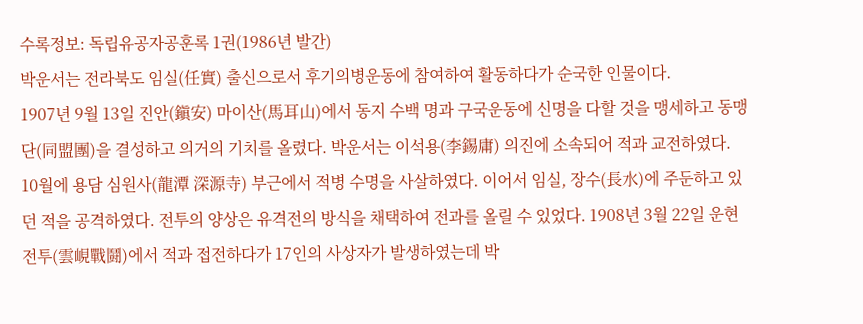수록정보: 독립유공자공훈록 1권(1986년 발간)
박운서는 전라북도 임실(任實) 출신으로서 후기의병운동에 참여하여 활동하다가 순국한 인물이다.
1907년 9월 13일 진안(鎭安) 마이산(馬耳山)에서 동지 수백 명과 구국운동에 신명을 다할 것을 맹세하고 동맹단(同盟團)을 결성하고 의거의 기치를 올렸다. 박운서는 이석용(李錫庸) 의진에 소속되어 적과 교전하였다.
10월에 용담 심원사(龍潭 深源寺) 부근에서 적병 수명을 사살하였다. 이어서 임실, 장수(長水)에 주둔하고 있던 적을 공격하였다. 전투의 양상은 유격전의 방식을 채택하여 전과를 올릴 수 있었다. 1908년 3월 22일 운현전투(雲峴戰鬪)에서 적과 접전하다가 17인의 사상자가 발생하였는데 박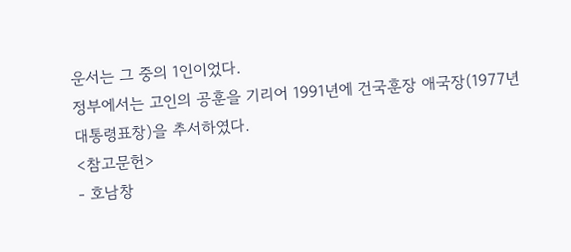운서는 그 중의 1인이었다.
정부에서는 고인의 공훈을 기리어 1991년에 건국훈장 애국장(1977년 대통령표창)을 추서하였다.
<참고문헌>
- 호남창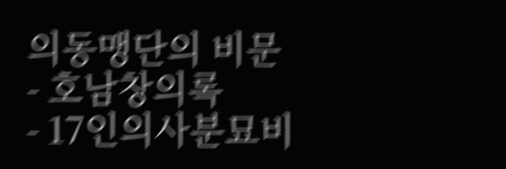의동맹단의 비문
- 호남창의록
- 17인의사분묘비